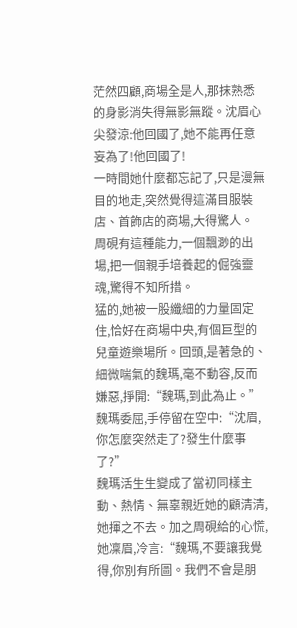茫然四顧,商場全是人,那抹熟悉的身影消失得無影無蹤。沈眉心尖發涼:他回國了,她不能再任意妄為了!他回國了!
一時間她什麼都忘記了,只是漫無目的地走,突然覺得這滿目服裝店、首飾店的商場,大得驚人。
周硯有這種能力,一個飄渺的出場,把一個親手培養起的倔強靈魂,驚得不知所措。
猛的,她被一股纖細的力量固定住,恰好在商場中央,有個巨型的兒童遊樂場所。回頭,是著急的、細微喘氣的魏瑪,毫不動容,反而嫌惡,掙開:“魏瑪,到此為止。”
魏瑪委屈,手停留在空中:“沈眉,你怎麼突然走了?發生什麼事了?”
魏瑪活生生變成了當初同樣主動、熱情、無辜親近她的顧清清,她揮之不去。加之周硯給的心慌,她凜眉,冷言:“魏瑪,不要讓我覺得,你別有所圖。我們不會是朋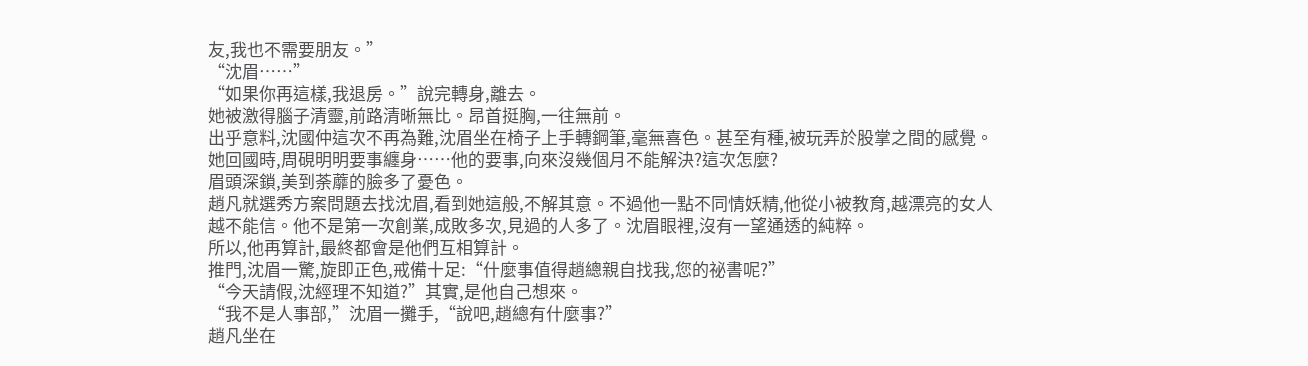友,我也不需要朋友。”
“沈眉……”
“如果你再這樣,我退房。”說完轉身,離去。
她被激得腦子清靈,前路清晰無比。昂首挺胸,一往無前。
出乎意料,沈國仲這次不再為難,沈眉坐在椅子上手轉鋼筆,毫無喜色。甚至有種,被玩弄於股掌之間的感覺。
她回國時,周硯明明要事纏身……他的要事,向來沒幾個月不能解決?這次怎麼?
眉頭深鎖,美到荼蘼的臉多了憂色。
趙凡就選秀方案問題去找沈眉,看到她這般,不解其意。不過他一點不同情妖精,他從小被教育,越漂亮的女人越不能信。他不是第一次創業,成敗多次,見過的人多了。沈眉眼裡,沒有一望通透的純粹。
所以,他再算計,最終都會是他們互相算計。
推門,沈眉一驚,旋即正色,戒備十足:“什麼事值得趙總親自找我,您的祕書呢?”
“今天請假,沈經理不知道?”其實,是他自己想來。
“我不是人事部,”沈眉一攤手,“說吧,趙總有什麼事?”
趙凡坐在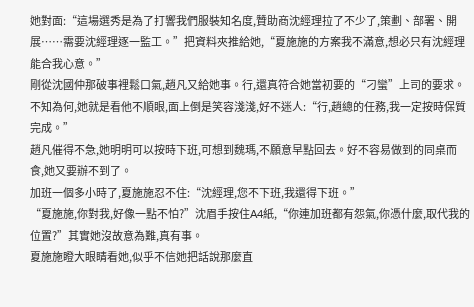她對面:“這場選秀是為了打響我們服裝知名度,贊助商沈經理拉了不少了,策劃、部署、開展……需要沈經理逐一監工。”把資料夾推給她,“夏施施的方案我不滿意,想必只有沈經理能合我心意。”
剛從沈國仲那破事裡鬆口氣,趙凡又給她事。行,還真符合她當初要的“刁蠻”上司的要求。不知為何,她就是看他不順眼,面上倒是笑容淺淺,好不迷人:“行,趙總的任務,我一定按時保質完成。”
趙凡催得不急,她明明可以按時下班,可想到魏瑪,不願意早點回去。好不容易做到的同桌而食,她又要辦不到了。
加班一個多小時了,夏施施忍不住:“沈經理,您不下班,我還得下班。”
“夏施施,你對我,好像一點不怕?”沈眉手按住A4紙,“你連加班都有怨氣,你憑什麼,取代我的位置?”其實她沒故意為難,真有事。
夏施施瞪大眼睛看她,似乎不信她把話說那麼直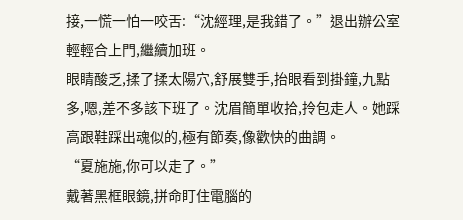接,一慌一怕一咬舌:“沈經理,是我錯了。”退出辦公室輕輕合上門,繼續加班。
眼睛酸乏,揉了揉太陽穴,舒展雙手,抬眼看到掛鐘,九點多,嗯,差不多該下班了。沈眉簡單收拾,拎包走人。她踩高跟鞋踩出魂似的,極有節奏,像歡快的曲調。
“夏施施,你可以走了。”
戴著黑框眼鏡,拼命盯住電腦的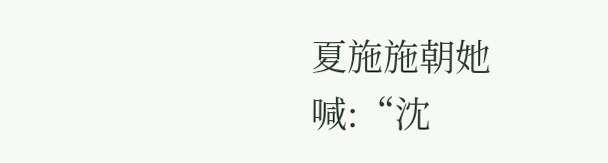夏施施朝她喊:“沈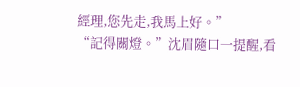經理,您先走,我馬上好。”
“記得關燈。”沈眉隨口一提醒,看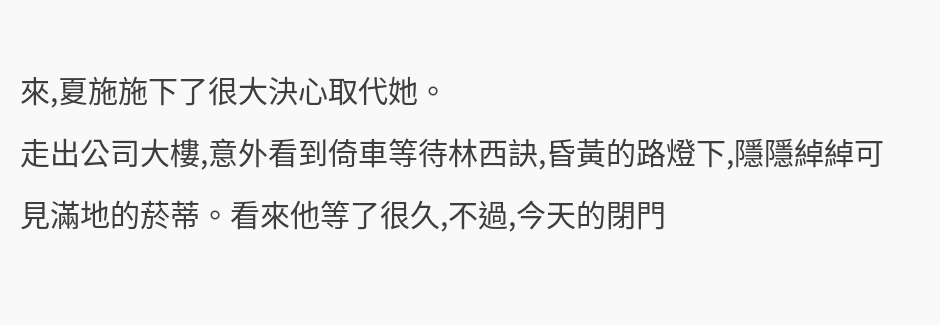來,夏施施下了很大決心取代她。
走出公司大樓,意外看到倚車等待林西訣,昏黃的路燈下,隱隱綽綽可見滿地的菸蒂。看來他等了很久,不過,今天的閉門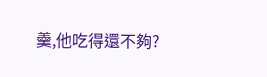羹,他吃得還不夠?